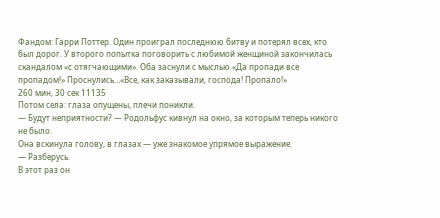Фандом: Гарри Поттер. Один проиграл последнюю битву и потерял всех, кто был дорог. У второго попытка поговорить с любимой женщиной закончилась скандалом «с отягчающими». Оба заснули с мыслью «Да пропади все пропадом!» Проснулись…«Все, как заказывали, господа! Пропало!»
260 мин, 30 сек 11135
Потом села: глаза опущены, плечи поникли.
— Будут неприятности? — Родольфус кивнул на окно, за которым теперь никого не было.
Она вскинула голову, в глазах — уже знакомое упрямое выражение.
— Разберусь.
В этот раз он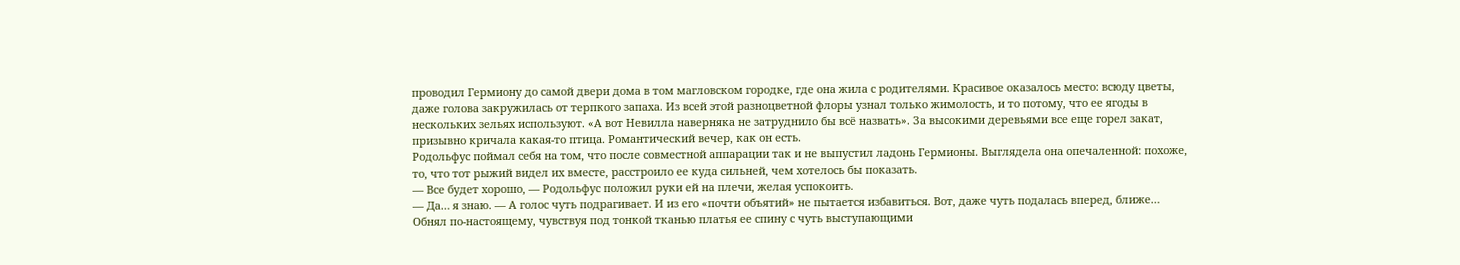проводил Гермиону до самой двери дома в том магловском городке, где она жила с родителями. Красивое оказалось место: всюду цветы, даже голова закружилась от терпкого запаха. Из всей этой разноцветной флоры узнал только жимолость, и то потому, что ее ягоды в нескольких зельях используют. «А вот Невилла наверняка не затруднило бы всё назвать». За высокими деревьями все еще горел закат, призывно кричала какая-то птица. Романтический вечер, как он есть.
Родольфус поймал себя на том, что после совместной аппарации так и не выпустил ладонь Гермионы. Выглядела она опечаленной: похоже, то, что тот рыжий видел их вместе, расстроило ее куда сильней, чем хотелось бы показать.
— Все будет хорошо, — Родольфус положил руки ей на плечи, желая успокоить.
— Да… я знаю. — А голос чуть подрагивает. И из его «почти объятий» не пытается избавиться. Вот, даже чуть подалась вперед, ближе…
Обнял по-настоящему, чувствуя под тонкой тканью платья ее спину с чуть выступающими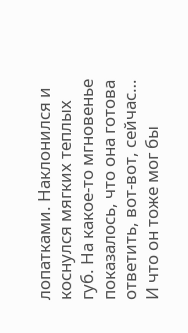лопатками. Наклонился и коснулся мягких теплых губ. На какое-то мгновенье показалось, что она готова ответить, вот-вот, сейчас… И что он тоже мог бы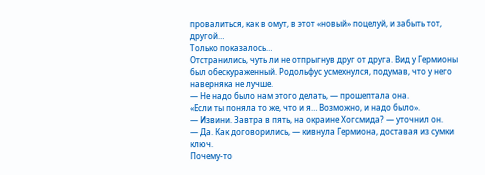провалиться, как в омут, в этот «новый» поцелуй, и забыть тот, другой…
Только показалось…
Отстранились, чуть ли не отпрыгнув друг от друга. Вид у Гермионы был обескураженный. Родольфус усмехнулся, подумав, что у него наверняка не лучше.
— Не надо было нам этого делать, — прошептала она.
«Если ты поняла то же, что и я… Возможно, и надо было».
— Извини. Завтра в пять, на окраине Хогсмида? — уточнил он.
— Да. Как договорились, — кивнула Гермиона, доставая из сумки ключ.
Почему-то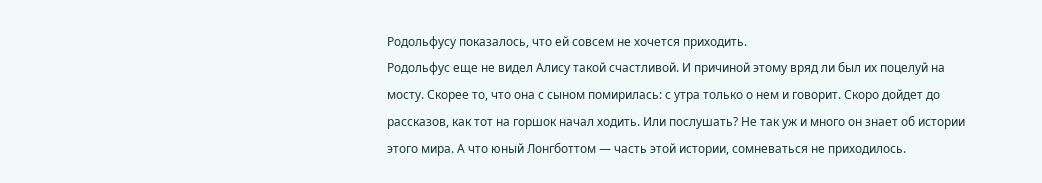Родольфусу показалось, что ей совсем не хочется приходить.
Родольфус еще не видел Алису такой счастливой. И причиной этому вряд ли был их поцелуй на мосту. Скорее то, что она с сыном помирилась: с утра только о нем и говорит. Скоро дойдет до рассказов, как тот на горшок начал ходить. Или послушать? Не так уж и много он знает об истории этого мира. А что юный Лонгботтом — часть этой истории, сомневаться не приходилось.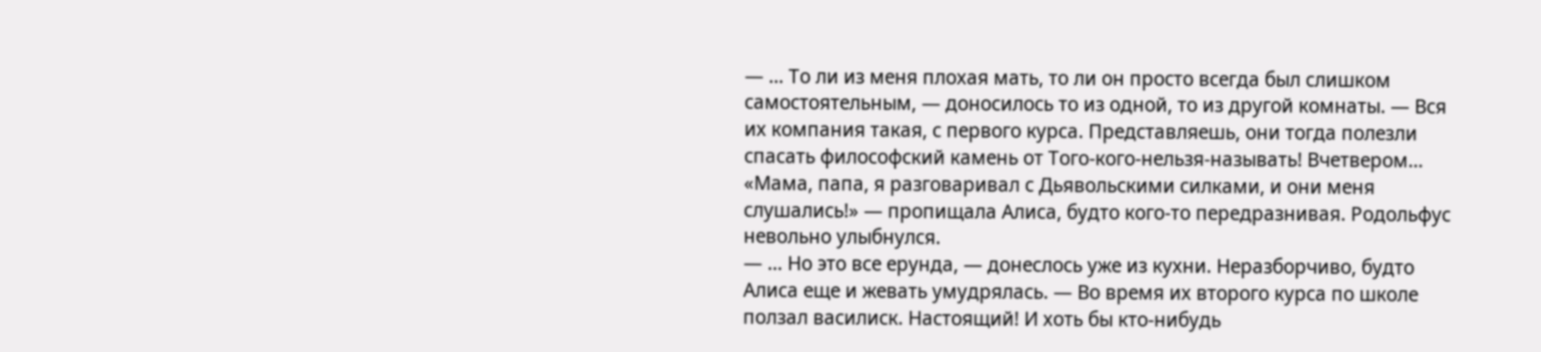— … То ли из меня плохая мать, то ли он просто всегда был слишком самостоятельным, — доносилось то из одной, то из другой комнаты. — Вся их компания такая, с первого курса. Представляешь, они тогда полезли спасать философский камень от Того-кого-нельзя-называть! Вчетвером… «Мама, папа, я разговаривал с Дьявольскими силками, и они меня слушались!» — пропищала Алиса, будто кого-то передразнивая. Родольфус невольно улыбнулся.
— … Но это все ерунда, — донеслось уже из кухни. Неразборчиво, будто Алиса еще и жевать умудрялась. — Во время их второго курса по школе ползал василиск. Настоящий! И хоть бы кто-нибудь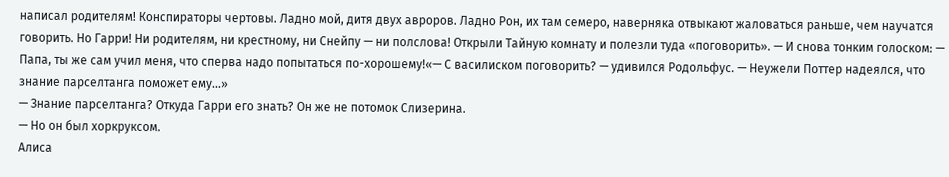написал родителям! Конспираторы чертовы. Ладно мой, дитя двух авроров. Ладно Рон, их там семеро, наверняка отвыкают жаловаться раньше, чем научатся говорить. Но Гарри! Ни родителям, ни крестному, ни Снейпу — ни полслова! Открыли Тайную комнату и полезли туда «поговорить». — И снова тонким голоском: — Папа, ты же сам учил меня, что сперва надо попытаться по-хорошему!«— С василиском поговорить? — удивился Родольфус. — Неужели Поттер надеялся, что знание парселтанга поможет ему…»
— Знание парселтанга? Откуда Гарри его знать? Он же не потомок Слизерина.
— Но он был хоркруксом.
Алиса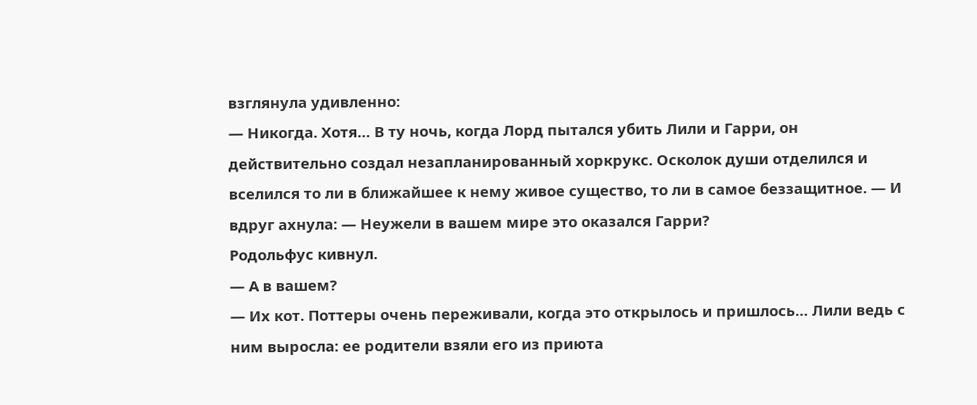взглянула удивленно:
— Никогда. Хотя… В ту ночь, когда Лорд пытался убить Лили и Гарри, он действительно создал незапланированный хоркрукс. Осколок души отделился и вселился то ли в ближайшее к нему живое существо, то ли в самое беззащитное. — И вдруг ахнула: — Неужели в вашем мире это оказался Гарри?
Родольфус кивнул.
— А в вашем?
— Их кот. Поттеры очень переживали, когда это открылось и пришлось… Лили ведь с ним выросла: ее родители взяли его из приюта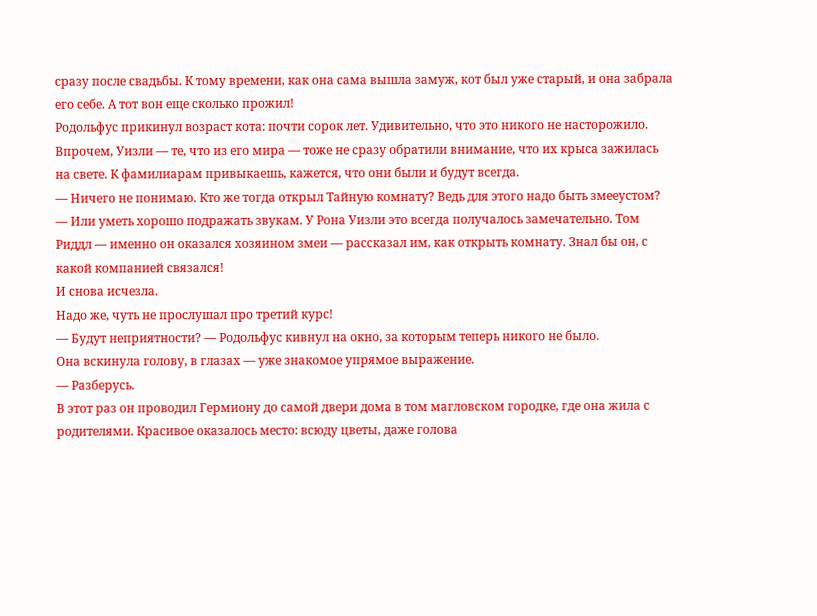сразу после свадьбы. К тому времени, как она сама вышла замуж, кот был уже старый, и она забрала его себе. А тот вон еще сколько прожил!
Родольфус прикинул возраст кота: почти сорок лет. Удивительно, что это никого не насторожило. Впрочем, Уизли — те, что из его мира — тоже не сразу обратили внимание, что их крыса зажилась на свете. К фамилиарам привыкаешь, кажется, что они были и будут всегда.
— Ничего не понимаю. Кто же тогда открыл Тайную комнату? Ведь для этого надо быть змееустом?
— Или уметь хорошо подражать звукам. У Рона Уизли это всегда получалось замечательно. Том Риддл — именно он оказался хозяином змеи — рассказал им, как открыть комнату. Знал бы он, с какой компанией связался!
И снова исчезла.
Надо же, чуть не прослушал про третий курс!
— Будут неприятности? — Родольфус кивнул на окно, за которым теперь никого не было.
Она вскинула голову, в глазах — уже знакомое упрямое выражение.
— Разберусь.
В этот раз он проводил Гермиону до самой двери дома в том магловском городке, где она жила с родителями. Красивое оказалось место: всюду цветы, даже голова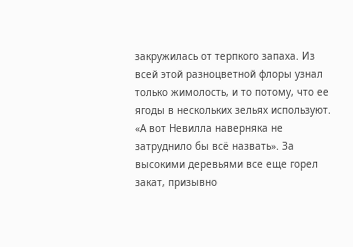закружилась от терпкого запаха. Из всей этой разноцветной флоры узнал только жимолость, и то потому, что ее ягоды в нескольких зельях используют. «А вот Невилла наверняка не затруднило бы всё назвать». За высокими деревьями все еще горел закат, призывно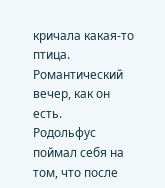кричала какая-то птица. Романтический вечер, как он есть.
Родольфус поймал себя на том, что после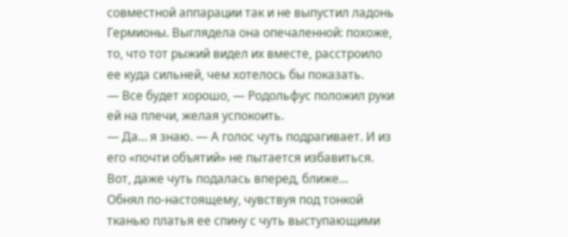совместной аппарации так и не выпустил ладонь Гермионы. Выглядела она опечаленной: похоже, то, что тот рыжий видел их вместе, расстроило ее куда сильней, чем хотелось бы показать.
— Все будет хорошо, — Родольфус положил руки ей на плечи, желая успокоить.
— Да… я знаю. — А голос чуть подрагивает. И из его «почти объятий» не пытается избавиться. Вот, даже чуть подалась вперед, ближе…
Обнял по-настоящему, чувствуя под тонкой тканью платья ее спину с чуть выступающими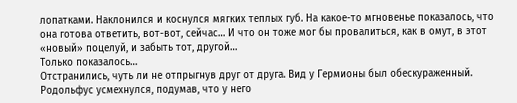лопатками. Наклонился и коснулся мягких теплых губ. На какое-то мгновенье показалось, что она готова ответить, вот-вот, сейчас… И что он тоже мог бы провалиться, как в омут, в этот «новый» поцелуй, и забыть тот, другой…
Только показалось…
Отстранились, чуть ли не отпрыгнув друг от друга. Вид у Гермионы был обескураженный. Родольфус усмехнулся, подумав, что у него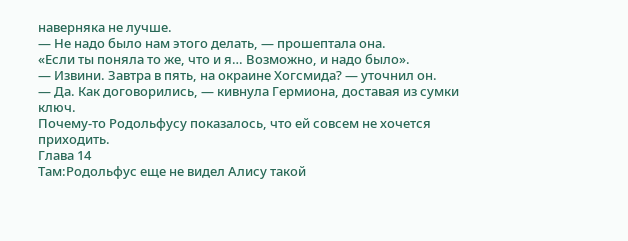наверняка не лучше.
— Не надо было нам этого делать, — прошептала она.
«Если ты поняла то же, что и я… Возможно, и надо было».
— Извини. Завтра в пять, на окраине Хогсмида? — уточнил он.
— Да. Как договорились, — кивнула Гермиона, доставая из сумки ключ.
Почему-то Родольфусу показалось, что ей совсем не хочется приходить.
Глава 14
Там:Родольфус еще не видел Алису такой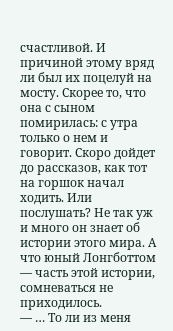счастливой. И причиной этому вряд ли был их поцелуй на мосту. Скорее то, что она с сыном помирилась: с утра только о нем и говорит. Скоро дойдет до рассказов, как тот на горшок начал ходить. Или послушать? Не так уж и много он знает об истории этого мира. А что юный Лонгботтом — часть этой истории, сомневаться не приходилось.
— … То ли из меня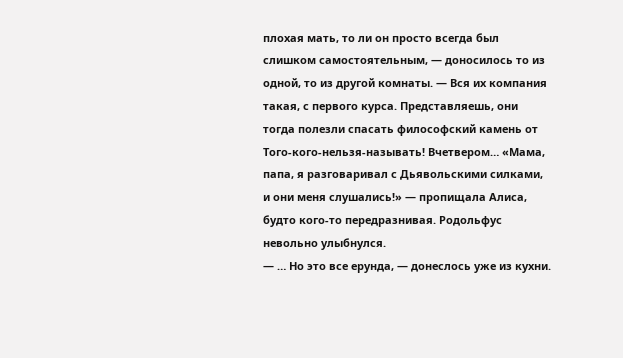плохая мать, то ли он просто всегда был слишком самостоятельным, — доносилось то из одной, то из другой комнаты. — Вся их компания такая, с первого курса. Представляешь, они тогда полезли спасать философский камень от Того-кого-нельзя-называть! Вчетвером… «Мама, папа, я разговаривал с Дьявольскими силками, и они меня слушались!» — пропищала Алиса, будто кого-то передразнивая. Родольфус невольно улыбнулся.
— … Но это все ерунда, — донеслось уже из кухни.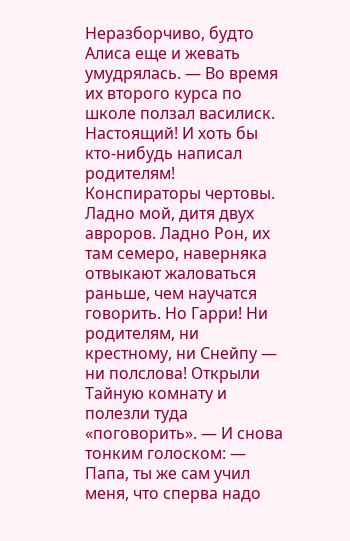Неразборчиво, будто Алиса еще и жевать умудрялась. — Во время их второго курса по школе ползал василиск. Настоящий! И хоть бы кто-нибудь написал родителям! Конспираторы чертовы. Ладно мой, дитя двух авроров. Ладно Рон, их там семеро, наверняка отвыкают жаловаться раньше, чем научатся говорить. Но Гарри! Ни родителям, ни крестному, ни Снейпу — ни полслова! Открыли Тайную комнату и полезли туда «поговорить». — И снова тонким голоском: — Папа, ты же сам учил меня, что сперва надо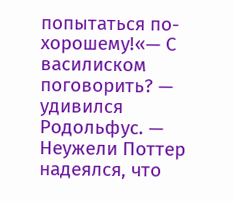попытаться по-хорошему!«— С василиском поговорить? — удивился Родольфус. — Неужели Поттер надеялся, что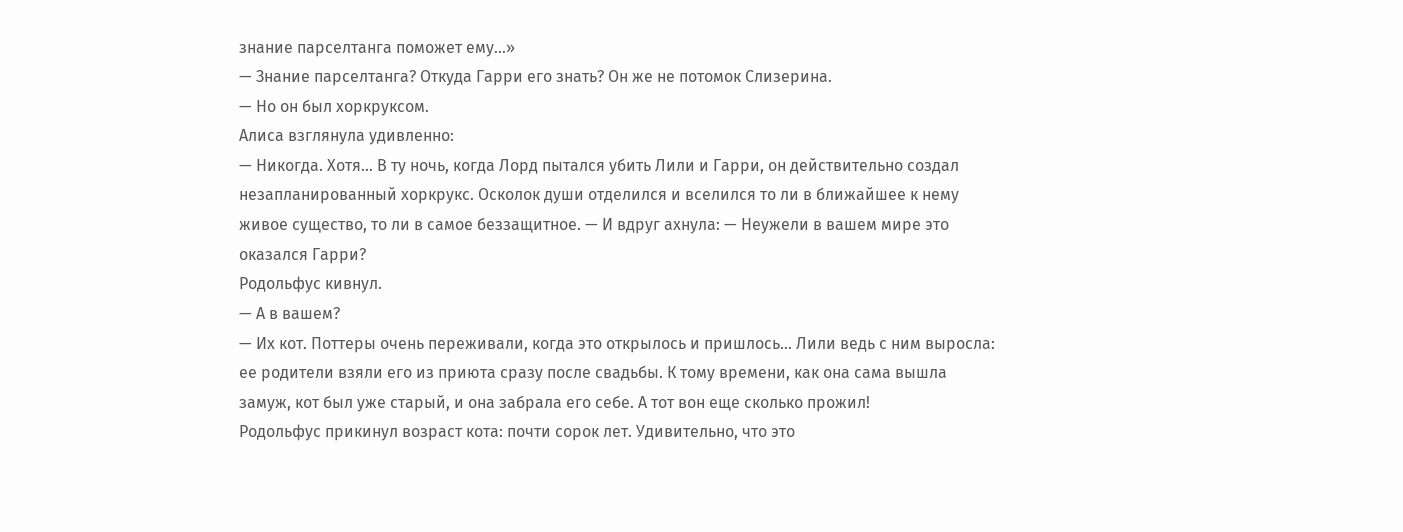знание парселтанга поможет ему…»
— Знание парселтанга? Откуда Гарри его знать? Он же не потомок Слизерина.
— Но он был хоркруксом.
Алиса взглянула удивленно:
— Никогда. Хотя… В ту ночь, когда Лорд пытался убить Лили и Гарри, он действительно создал незапланированный хоркрукс. Осколок души отделился и вселился то ли в ближайшее к нему живое существо, то ли в самое беззащитное. — И вдруг ахнула: — Неужели в вашем мире это оказался Гарри?
Родольфус кивнул.
— А в вашем?
— Их кот. Поттеры очень переживали, когда это открылось и пришлось… Лили ведь с ним выросла: ее родители взяли его из приюта сразу после свадьбы. К тому времени, как она сама вышла замуж, кот был уже старый, и она забрала его себе. А тот вон еще сколько прожил!
Родольфус прикинул возраст кота: почти сорок лет. Удивительно, что это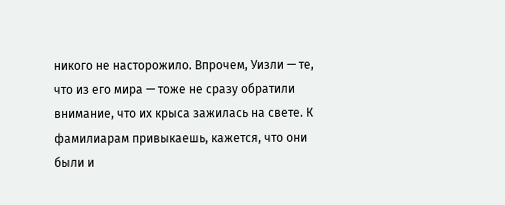никого не насторожило. Впрочем, Уизли — те, что из его мира — тоже не сразу обратили внимание, что их крыса зажилась на свете. К фамилиарам привыкаешь, кажется, что они были и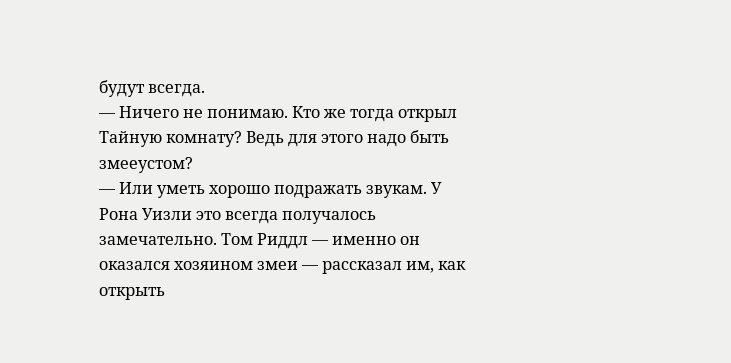будут всегда.
— Ничего не понимаю. Кто же тогда открыл Тайную комнату? Ведь для этого надо быть змееустом?
— Или уметь хорошо подражать звукам. У Рона Уизли это всегда получалось замечательно. Том Риддл — именно он оказался хозяином змеи — рассказал им, как открыть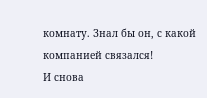комнату. Знал бы он, с какой компанией связался!
И снова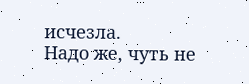исчезла.
Надо же, чуть не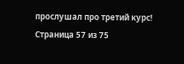прослушал про третий курс!
Страница 57 из 75